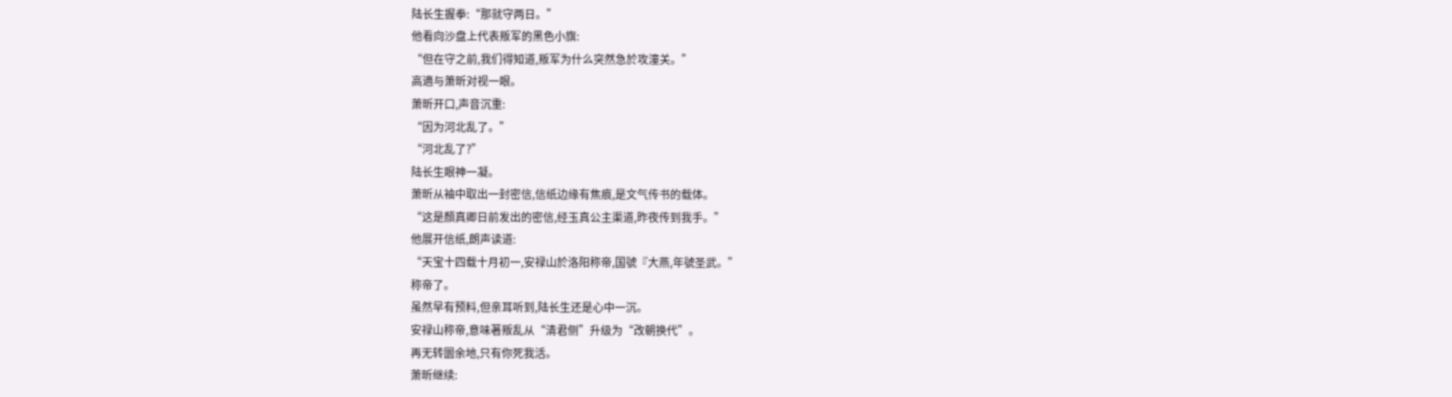陆长生握拳:“那就守两日。”
他看向沙盘上代表叛军的黑色小旗:
“但在守之前,我们得知道,叛军为什么突然急於攻潼关。”
高適与萧昕对视一眼。
萧昕开口,声音沉重:
“因为河北乱了。”
“河北乱了?”
陆长生眼神一凝。
萧昕从袖中取出一封密信,信纸边缘有焦痕,是文气传书的载体。
“这是顏真卿日前发出的密信,经玉真公主渠道,昨夜传到我手。”
他展开信纸,朗声读道:
“天宝十四载十月初一,安禄山於洛阳称帝,国號『大燕,年號圣武。”
称帝了。
虽然早有预料,但亲耳听到,陆长生还是心中一沉。
安禄山称帝,意味著叛乱从“清君侧”升级为“改朝换代”。
再无转圜余地,只有你死我活。
萧昕继续: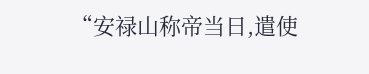“安禄山称帝当日,遣使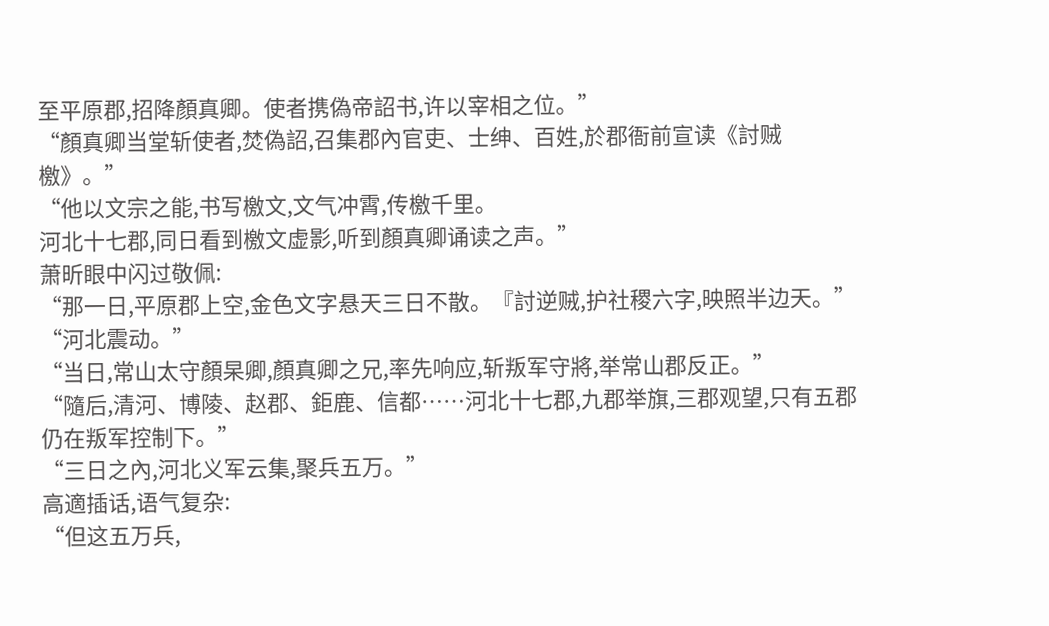至平原郡,招降顏真卿。使者携偽帝詔书,许以宰相之位。”
“顏真卿当堂斩使者,焚偽詔,召集郡內官吏、士绅、百姓,於郡衙前宣读《討贼檄》。”
“他以文宗之能,书写檄文,文气冲霄,传檄千里。
河北十七郡,同日看到檄文虚影,听到顏真卿诵读之声。”
萧昕眼中闪过敬佩:
“那一日,平原郡上空,金色文字悬天三日不散。『討逆贼,护社稷六字,映照半边天。”
“河北震动。”
“当日,常山太守顏杲卿,顏真卿之兄,率先响应,斩叛军守將,举常山郡反正。”
“隨后,清河、博陵、赵郡、鉅鹿、信都……河北十七郡,九郡举旗,三郡观望,只有五郡仍在叛军控制下。”
“三日之內,河北义军云集,聚兵五万。”
高適插话,语气复杂:
“但这五万兵,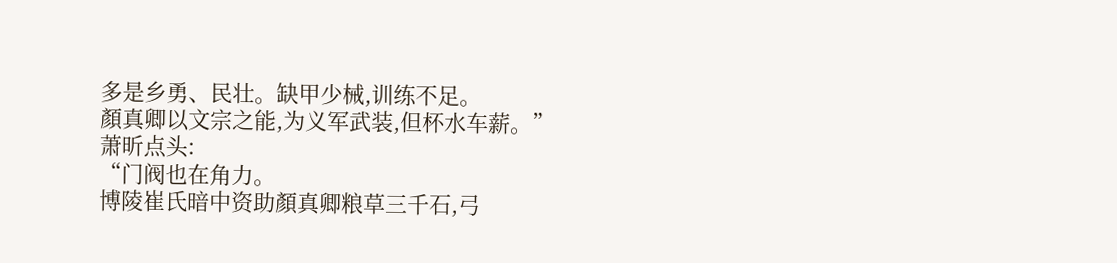多是乡勇、民壮。缺甲少械,训练不足。
顏真卿以文宗之能,为义军武装,但杯水车薪。”
萧昕点头:
“门阀也在角力。
博陵崔氏暗中资助顏真卿粮草三千石,弓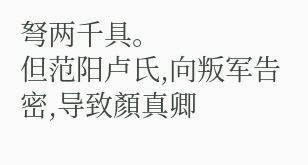弩两千具。
但范阳卢氏,向叛军告密,导致顏真卿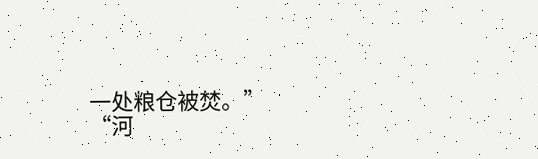一处粮仓被焚。”
“河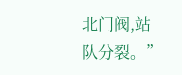北门阀,站队分裂。”